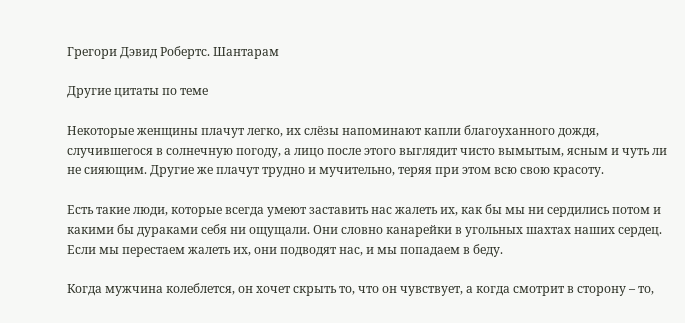Грегори Дэвид Робертс. Шантарам

Другие цитаты по теме

Некоторые женщины плачут легко, их слёзы напоминают капли благоуханного дождя, случившегося в солнечную погоду, а лицо после этого выглядит чисто вымытым, ясным и чуть ли не сияющим. Другие же плачут трудно и мучительно, теряя при этом всю свою красоту.

Есть такие люди, которые всегда умеют заставить нас жалеть их, как бы мы ни сердились потом и какими бы дураками себя ни ощущали. Они словно канарейки в угольных шахтах наших сердец. Если мы перестаем жалеть их, они подводят нас, и мы попадаем в беду.

Когда мужчина колеблется, он хочет скрыть то, что он чувствует, а когда смотрит в сторону – то,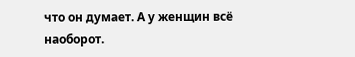что он думает. А у женщин всё наоборот.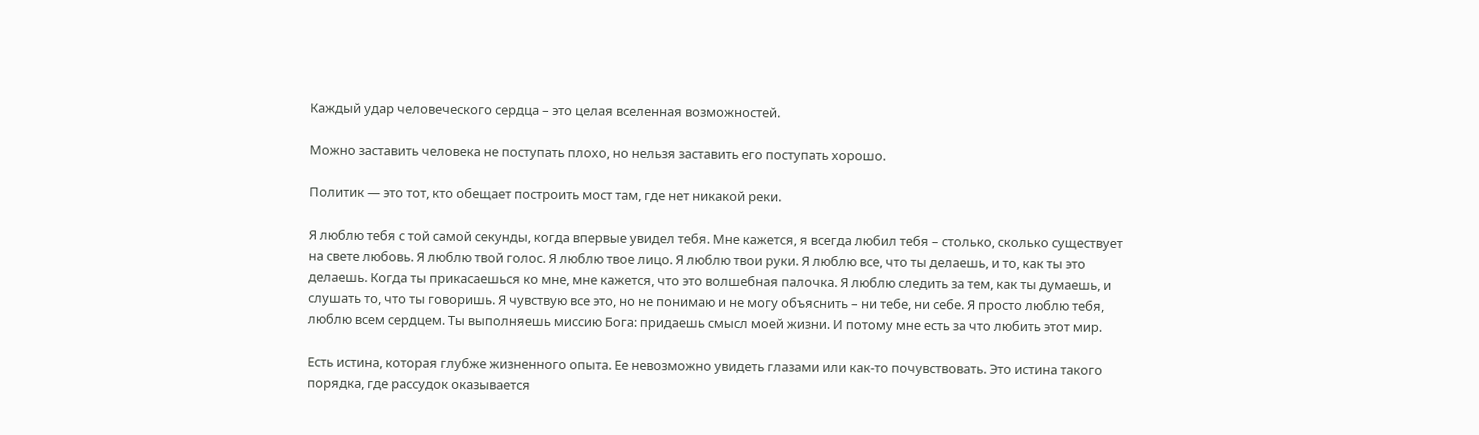Каждый удар человеческого сердца – это целая вселенная возможностей.

Можно заставить человека не поступать плохо, но нельзя заставить его поступать хорошо.

Политик — это тот, кто обещает построить мост там, где нет никакой реки.

Я люблю тебя с той самой секунды, когда впервые увидел тебя. Мне кажется, я всегда любил тебя – столько, сколько существует на свете любовь. Я люблю твой голос. Я люблю твое лицо. Я люблю твои руки. Я люблю все, что ты делаешь, и то, как ты это делаешь. Когда ты прикасаешься ко мне, мне кажется, что это волшебная палочка. Я люблю следить за тем, как ты думаешь, и слушать то, что ты говоришь. Я чувствую все это, но не понимаю и не могу объяснить – ни тебе, ни себе. Я просто люблю тебя, люблю всем сердцем. Ты выполняешь миссию Бога: придаешь смысл моей жизни. И потому мне есть за что любить этот мир.

Есть истина, которая глубже жизненного опыта. Ее невозможно увидеть глазами или как-то почувствовать. Это истина такого порядка, где рассудок оказывается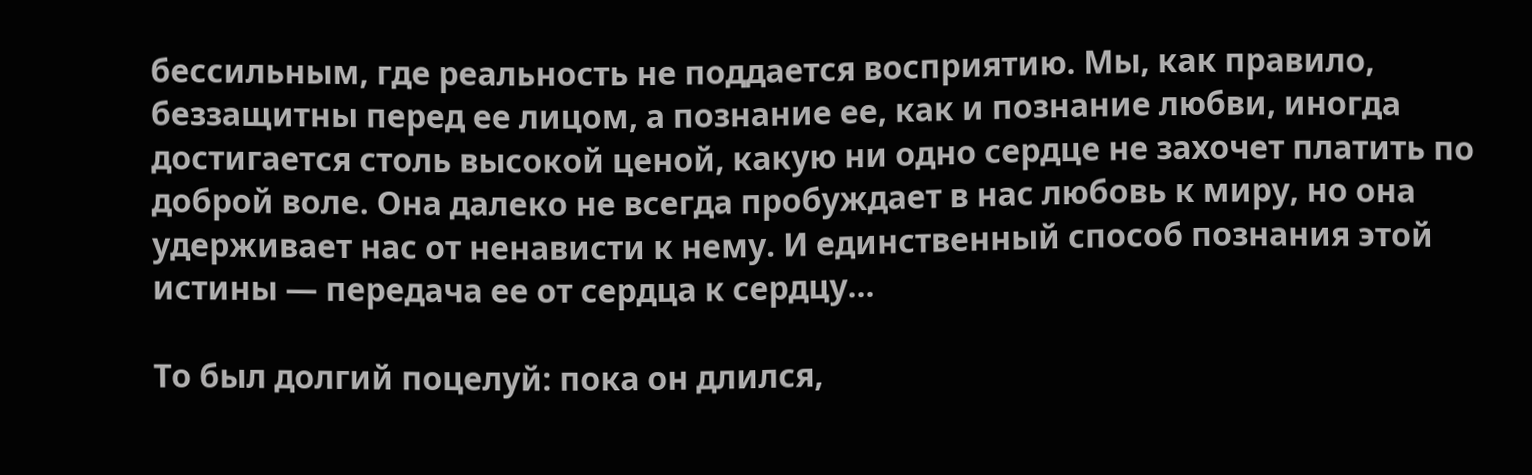бессильным, где реальность не поддается восприятию. Мы, как правило, беззащитны перед ее лицом, а познание ее, как и познание любви, иногда достигается столь высокой ценой, какую ни одно сердце не захочет платить по доброй воле. Она далеко не всегда пробуждает в нас любовь к миру, но она удерживает нас от ненависти к нему. И единственный способ познания этой истины — передача ее от сердца к сердцу...

То был долгий поцелуй: пока он длился,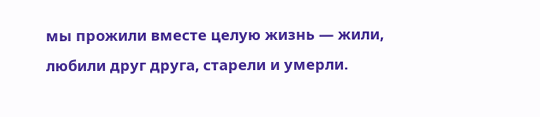мы прожили вместе целую жизнь — жили, любили друг друга, старели и умерли.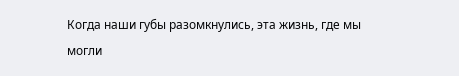Когда наши губы разомкнулись, эта жизнь, где мы могли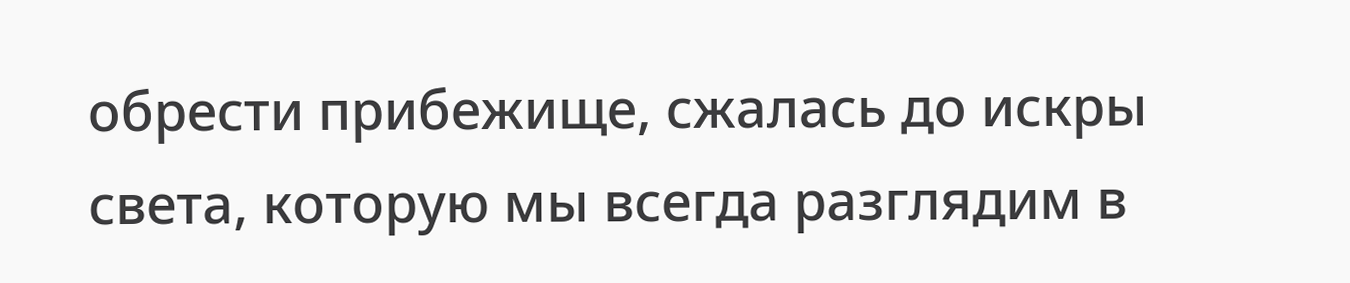обрести прибежище, сжалась до искры света, которую мы всегда разглядим в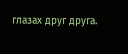глазах друг друга.